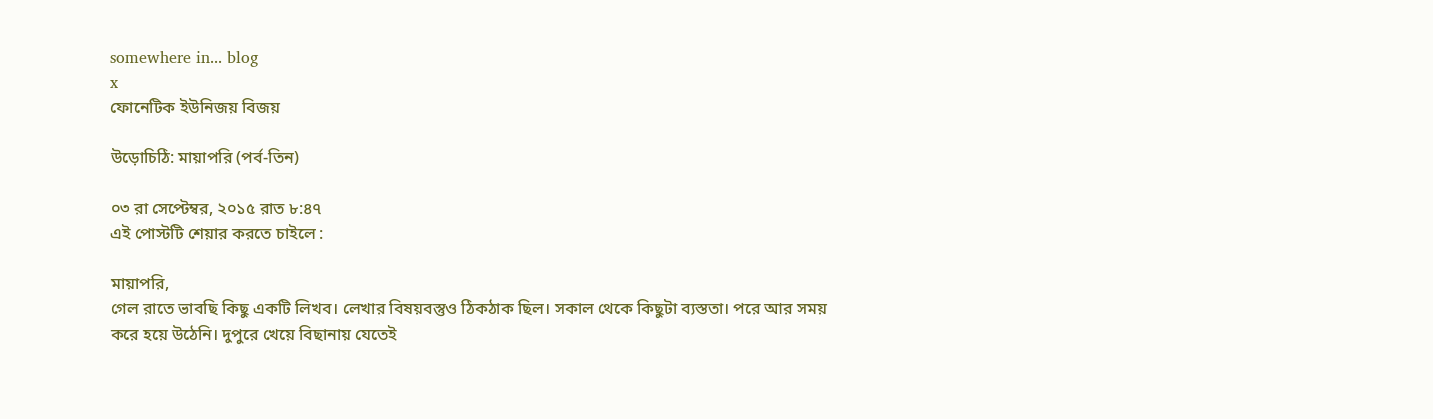somewhere in... blog
x
ফোনেটিক ইউনিজয় বিজয়

উড়োচিঠি: মায়াপরি (পর্ব-তিন)

০৩ রা সেপ্টেম্বর, ২০১৫ রাত ৮:৪৭
এই পোস্টটি শেয়ার করতে চাইলে :

মায়াপরি,
গেল রাতে ভাবছি কিছু একটি লিখব। লেখার বিষয়বস্তুও ঠিকঠাক ছিল। সকাল থেকে কিছুটা ব্যস্ততা। পরে আর সময় করে হয়ে উঠেনি। দুপুরে খেয়ে বিছানায় যেতেই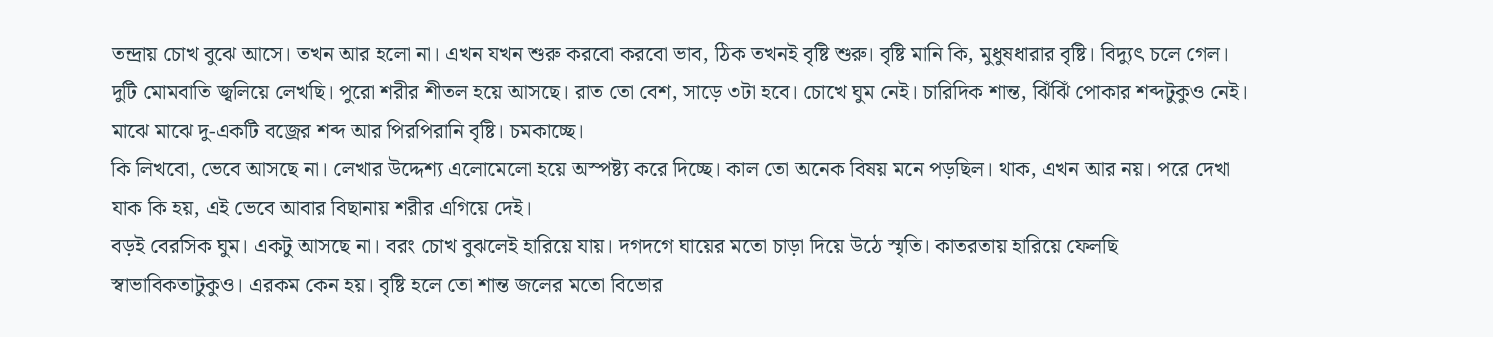তন্দ্রায় চোখ বুঝে আসে। তখন আর হলো না। এখন যখন শুরু করবো করবো ভাব, ঠিক তখনই বৃষ্টি শুরু। বৃষ্টি মানি কি, মুধুষধারার বৃষ্টি। বিদ্যুৎ চলে গেল। দুটি মোমবাতি জ্বলিয়ে লেখছি। পুরো শরীর শীতল হয়ে আসছে। রাত তো বেশ, সাড়ে ৩টা হবে। চোখে ঘুম নেই। চারিদিক শান্ত, ঝিঁঝিঁ পোকার শব্দটুকুও নেই। মাঝে মাঝে দু-একটি বজ্রের শব্দ আর পিরপিরানি বৃষ্টি। চমকাচ্ছে।
কি লিখবো, ভেবে আসছে না। লেখার উদ্দেশ্য এলোমেলো হয়ে অস্পষ্ট্য করে দিচ্ছে। কাল তো অনেক বিষয় মনে পড়ছিল। থাক, এখন আর নয়। পরে দেখা যাক কি হয়, এই ভেবে আবার বিছানায় শরীর এগিয়ে দেই।
বড়ই বেরসিক ঘুম। একটু আসছে না। বরং চোখ বুঝলেই হারিয়ে যায়। দগদগে ঘায়ের মতো চাড়া দিয়ে উঠে স্মৃতি। কাতরতায় হারিয়ে ফেলছি স্বাভাবিকতাটুকুও। এরকম কেন হয়। বৃষ্টি হলে তো শান্ত জলের মতো বিভোর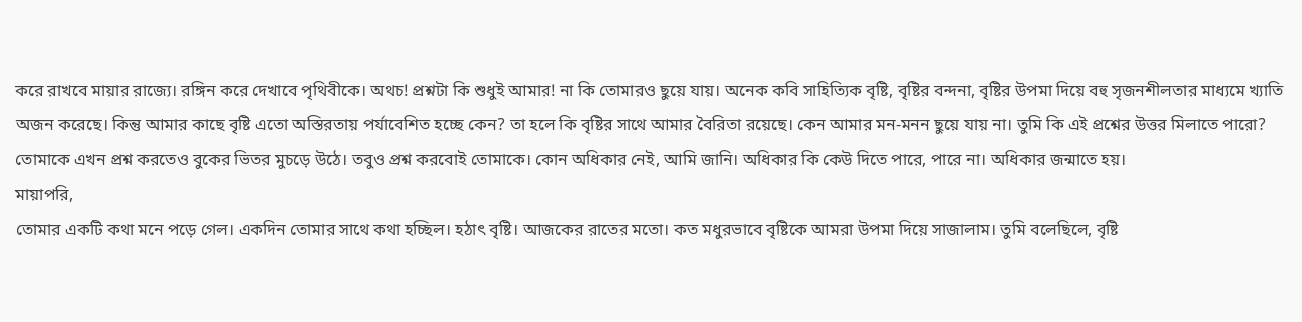করে রাখবে মায়ার রাজ্যে। রঙ্গিন করে দেখাবে পৃথিবীকে। অথচ! প্রশ্নটা কি শুধুই আমার! না কি তোমারও ছুয়ে যায়। অনেক কবি সাহিত্যিক বৃষ্টি, বৃষ্টির বন্দনা, বৃষ্টির উপমা দিয়ে বহু সৃজনশীলতার মাধ্যমে খ্যাতি অজন করেছে। কিন্তু আমার কাছে বৃষ্টি এতো অস্তিরতায় পর্যাবেশিত হচ্ছে কেন? তা হলে কি বৃষ্টির সাথে আমার বৈরিতা রয়েছে। কেন আমার মন-মনন ছুয়ে যায় না। তুমি কি এই প্রশ্নের উত্তর মিলাতে পারো? তোমাকে এখন প্রশ্ন করতেও বুকের ভিতর মুচড়ে উঠে। তবুও প্রশ্ন করবোই তোমাকে। কোন অধিকার নেই, আমি জানি। অধিকার কি কেউ দিতে পারে, পারে না। অধিকার জন্মাতে হয়।
মায়াপরি,
তোমার একটি কথা মনে পড়ে গেল। একদিন তোমার সাথে কথা হচ্ছিল। হঠাৎ বৃষ্টি। আজকের রাতের মতো। কত মধুরভাবে বৃষ্টিকে আমরা উপমা দিয়ে সাজালাম। তুমি বলেছিলে, বৃষ্টি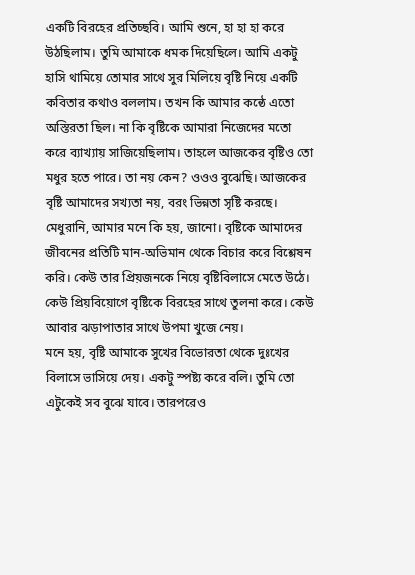একটি বিরহের প্রতিচ্ছবি। আমি শুনে, হা হা হা করে উঠছিলাম। তুমি আমাকে ধমক দিয়েছিলে। আমি একটু হাসি থামিয়ে তোমার সাথে সুর মিলিয়ে বৃষ্টি নিয়ে একটি কবিতার কথাও বললাম। তখন কি আমার কন্ঠে এতো অস্তিরতা ছিল। না কি বৃষ্টিকে আমারা নিজেদের মতো করে ব্যাখ্যায় সাজিয়েছিলাম। তাহলে আজকের বৃষ্টিও তো মধুর হতে পারে। তা নয় কেন? ওওও বুঝেছি। আজকের বৃষ্টি আমাদের সখ্যতা নয়, বরং ভিন্নতা সৃষ্টি করছে।
মেধুরানি, আমার মনে কি হয়, জানো। বৃষ্টিকে আমাদের জীবনের প্রতিটি মান-অভিমান থেকে বিচার করে বিশ্লেষন করি। কেউ তার প্রিয়জনকে নিয়ে বৃষ্টিবিলাসে মেতে উঠে। কেউ প্রিয়বিয়োগে বৃষ্টিকে বিরহের সাথে তুলনা করে। কেউ আবার ঝড়াপাতার সাথে উপমা খুজে নেয়।
মনে হয়, বৃষ্টি আমাকে সুখের বিভোরতা থেকে দুঃখের বিলাসে ভাসিয়ে দেয়। একটু স্পষ্ট্য করে বলি। তুমি তো এটুকেই সব বুঝে যাবে। তারপরেও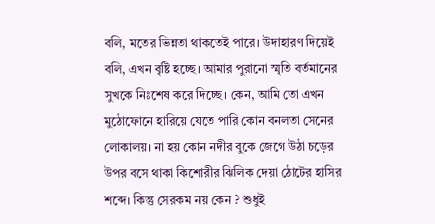বলি, মতের ভিন্নতা থাকতেই পারে। উদাহারণ দিয়েই বলি, এখন বৃষ্টি হচ্ছে। আমার পুরানো স্মৃতি বর্তমানের সুখকে নিঃশেষ করে দিচ্ছে। কেন, আমি তো এখন মুঠোফোনে হারিয়ে যেতে পারি কোন বনলতা সেনের লোকালয়। না হয় কোন নদীর বুকে জেগে উঠা চড়ের উপর বসে থাকা কিশোরীর ঝিলিক দেয়া ঠোটের হাসির শব্দে। কিন্তু সেরকম নয় কেন ? শুধুই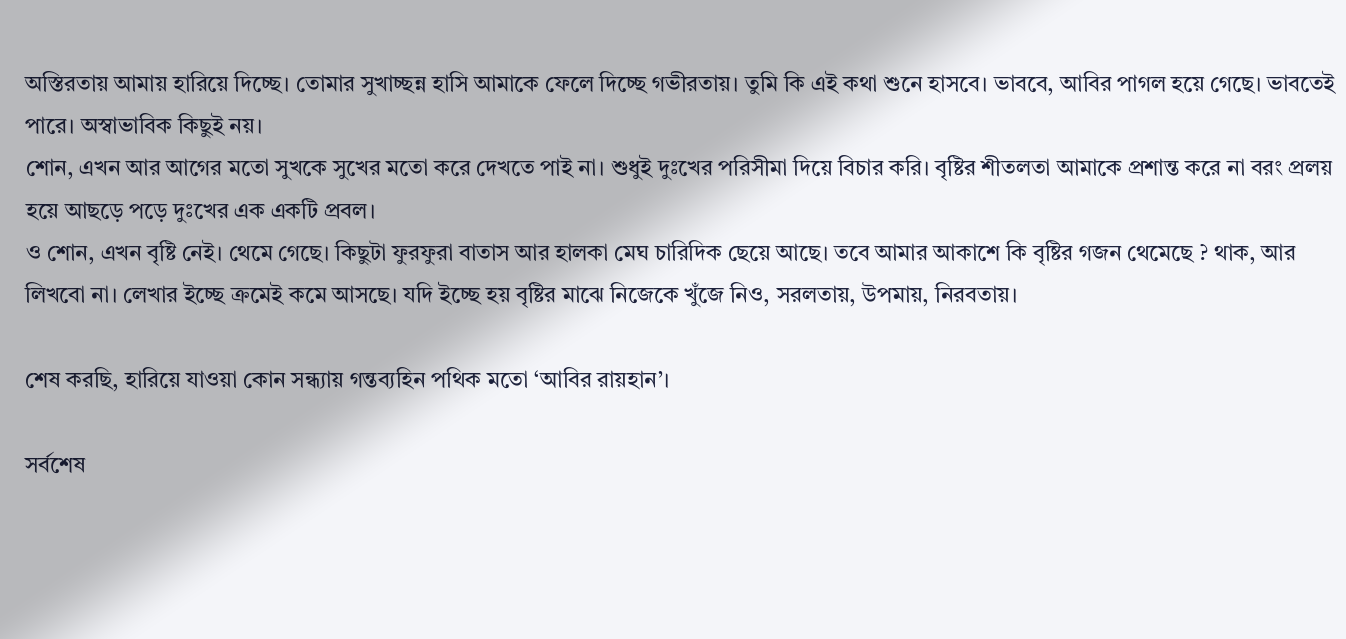অস্তিরতায় আমায় হারিয়ে দিচ্ছে। তোমার সুখাচ্ছন্ন হাসি আমাকে ফেলে দিচ্ছে গভীরতায়। তুমি কি এই কথা শুনে হাসবে। ভাববে, আবির পাগল হয়ে গেছে। ভাবতেই পারে। অস্বাভাবিক কিছুই নয়।
শোন, এখন আর আগের মতো সুখকে সুখের মতো করে দেখতে পাই না। শুধুই দুঃখের পরিসীমা দিয়ে বিচার করি। বৃষ্টির শীতলতা আমাকে প্রশান্ত করে না বরং প্রলয় হয়ে আছড়ে পড়ে দুঃখের এক একটি প্রবল।
ও শোন, এখন বৃষ্টি নেই। থেমে গেছে। কিছুটা ফুরফুরা বাতাস আর হালকা মেঘ চারিদিক ছেয়ে আছে। তবে আমার আকাশে কি বৃষ্টির গজন থেমেছে ? থাক, আর লিখবো না। লেখার ইচ্ছে ক্রমেই কমে আসছে। যদি ইচ্ছে হয় বৃষ্টির মাঝে নিজেকে খুঁজে নিও, সরলতায়, উপমায়, নিরবতায়।

শেষ করছি, হারিয়ে যাওয়া কোন সন্ধ্যায় গন্তব্যহিন পথিক মতো ‘আবির রায়হান’।

সর্বশেষ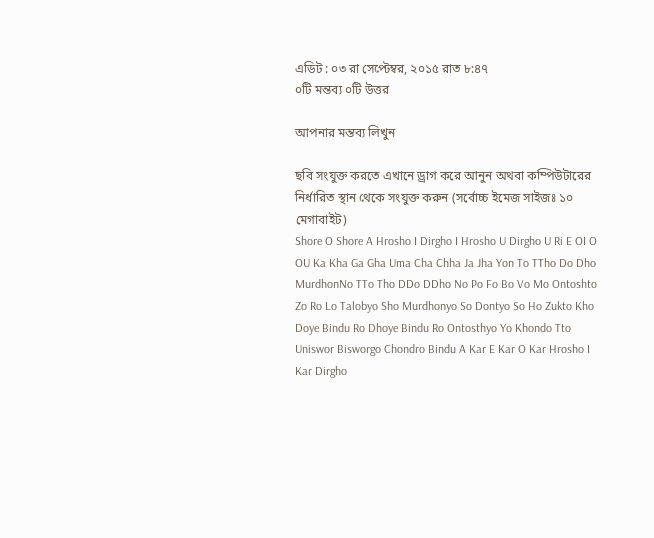এডিট : ০৩ রা সেপ্টেম্বর, ২০১৫ রাত ৮:৪৭
০টি মন্তব্য ০টি উত্তর

আপনার মন্তব্য লিখুন

ছবি সংযুক্ত করতে এখানে ড্রাগ করে আনুন অথবা কম্পিউটারের নির্ধারিত স্থান থেকে সংযুক্ত করুন (সর্বোচ্চ ইমেজ সাইজঃ ১০ মেগাবাইট)
Shore O Shore A Hrosho I Dirgho I Hrosho U Dirgho U Ri E OI O OU Ka Kha Ga Gha Uma Cha Chha Ja Jha Yon To TTho Do Dho MurdhonNo TTo Tho DDo DDho No Po Fo Bo Vo Mo Ontoshto Zo Ro Lo Talobyo Sho Murdhonyo So Dontyo So Ho Zukto Kho Doye Bindu Ro Dhoye Bindu Ro Ontosthyo Yo Khondo Tto Uniswor Bisworgo Chondro Bindu A Kar E Kar O Kar Hrosho I Kar Dirgho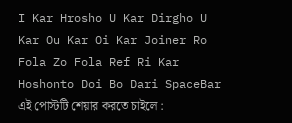I Kar Hrosho U Kar Dirgho U Kar Ou Kar Oi Kar Joiner Ro Fola Zo Fola Ref Ri Kar Hoshonto Doi Bo Dari SpaceBar
এই পোস্টটি শেয়ার করতে চাইলে :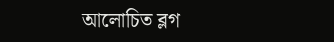আলোচিত ব্লগ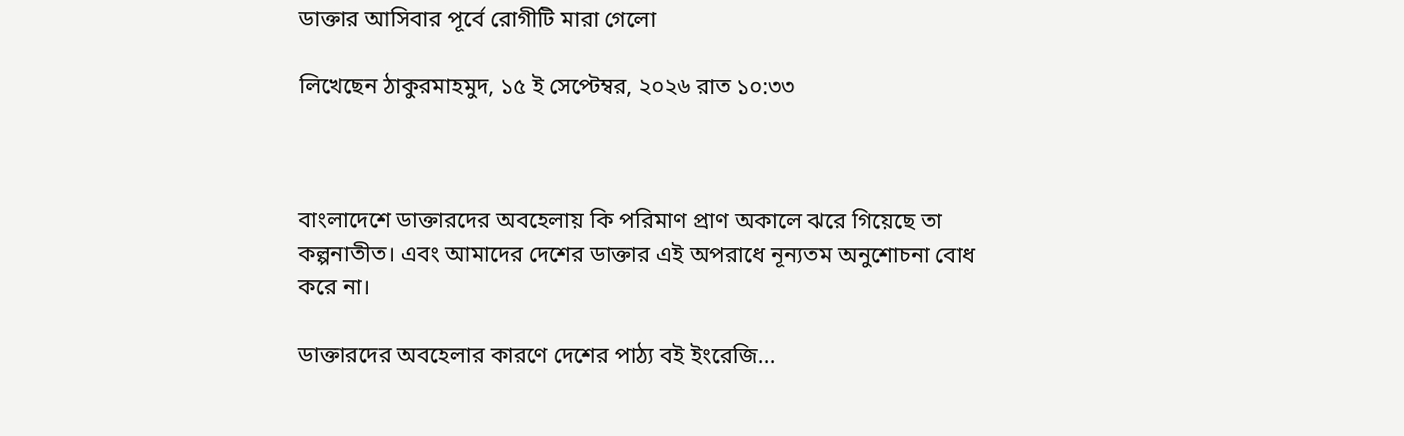ডাক্তার আসিবার পূর্বে রোগীটি মারা গেলো

লিখেছেন ঠাকুরমাহমুদ, ১৫ ই সেপ্টেম্বর, ২০২৬ রাত ১০:৩৩



বাংলাদেশে ডাক্তারদের অবহেলায় কি পরিমাণ প্রাণ অকালে ঝরে গিয়েছে তা কল্পনাতীত। এবং আমাদের দেশের ডাক্তার এই অপরাধে নূন্যতম অনুশোচনা বোধ করে না।

ডাক্তারদের অবহেলার কারণে দেশের পাঠ্য বই ইংরেজি...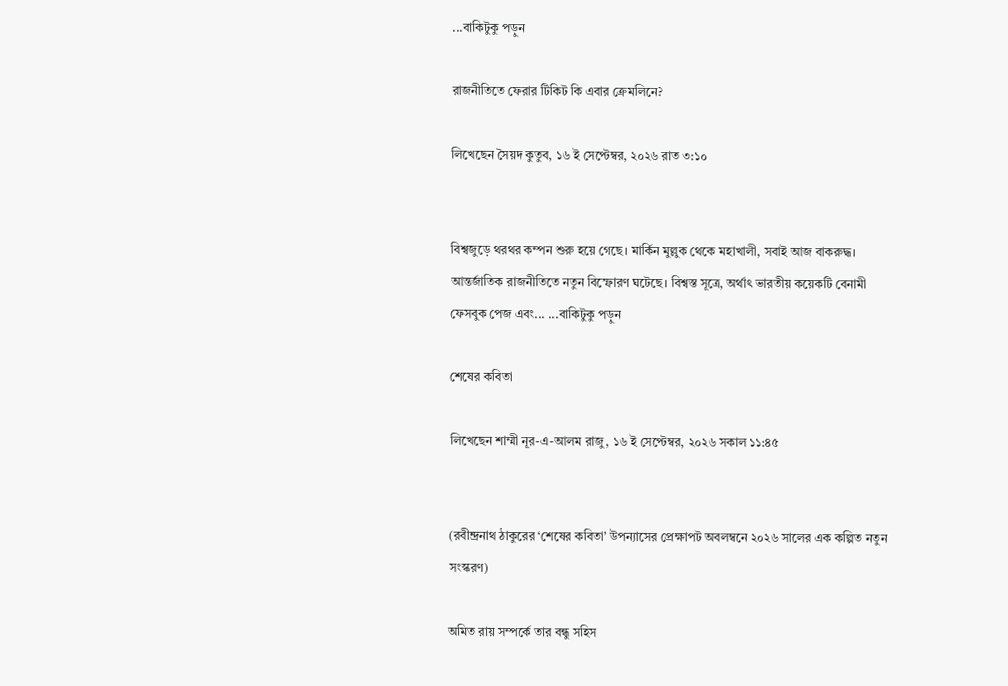...বাকিটুকু পড়ুন

রাজনীতিতে ফেরার টিকিট কি এবার ক্রেমলিনে?

লিখেছেন সৈয়দ কুতুব, ১৬ ই সেপ্টেম্বর, ২০২৬ রাত ৩:১০


বিশ্বজুড়ে থরথর কম্পন শুরু হয়ে গেছে। মার্কিন মুল্লুক থেকে মহাখালী, সবাই আজ বাকরুদ্ধ। আন্তর্জাতিক রাজনীতিতে নতুন বিস্ফোরণ ঘটেছে। বিশ্বস্ত সূত্রে, অর্থাৎ ভারতীয় কয়েকটি বেনামী ফেসবুক পেজ এবং... ...বাকিটুকু পড়ুন

শেষের কবিতা

লিখেছেন শাম্মী নূর-এ-আলম রাজু, ১৬ ই সেপ্টেম্বর, ২০২৬ সকাল ১১:৪৫


(রবীন্দ্রনাথ ঠাকুরের ‘শেষের কবিতা’ উপন্যাসের প্রেক্ষাপট অবলম্বনে ২০২৬ সালের এক কল্পিত নতুন সংস্করণ)

অমিত রায় সম্পর্কে তার বন্ধু সহিস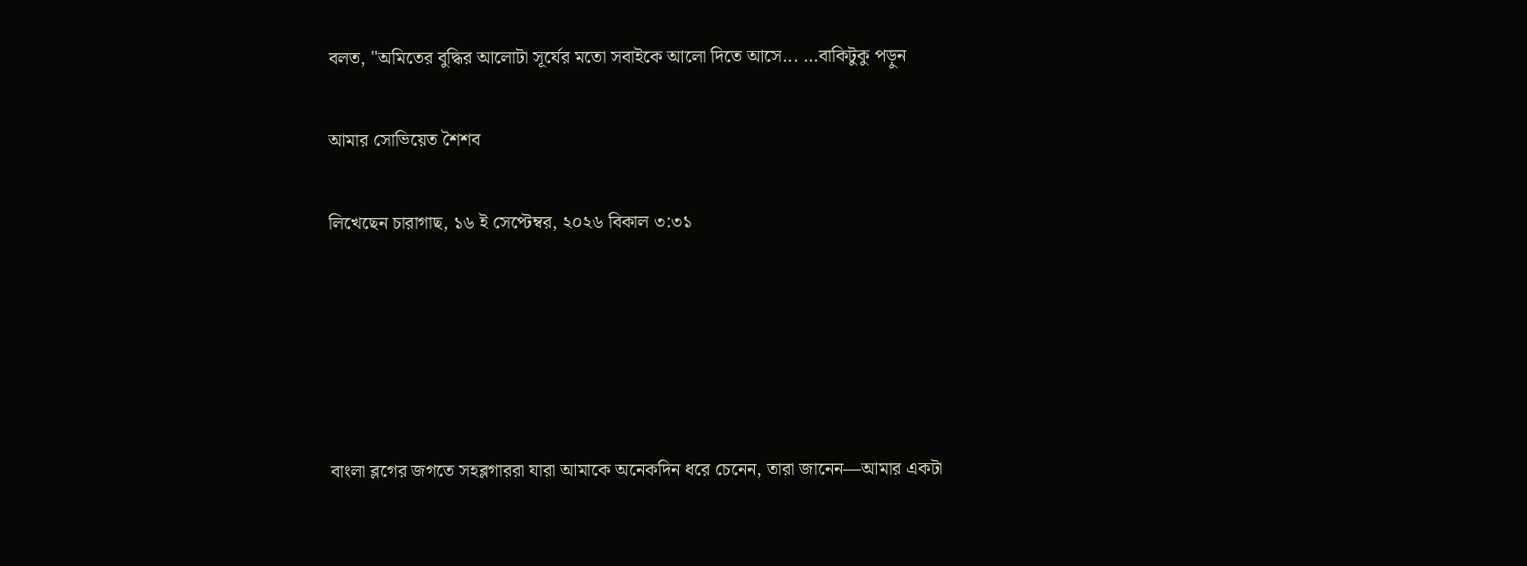বলত, "অমিতের বুদ্ধির আলোটা সূর্যের মতো সবাইকে আলো দিতে আসে... ...বাকিটুকু পড়ুন

আমার সোভিয়েত শৈশব

লিখেছেন চারাগাছ, ১৬ ই সেপ্টেম্বর, ২০২৬ বিকাল ৩:৩১





বাংলা ব্লগের জগতে সহব্লগাররা যারা আমাকে অনেকদিন ধরে চেনেন, তারা জানেন—আমার একটা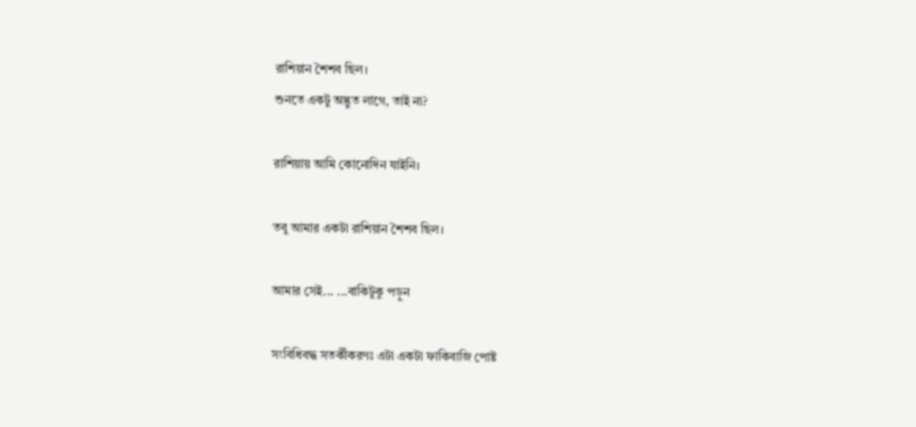রাশিয়ান শৈশব ছিল।
শুনতে একটু অদ্ভুত লাগে, তাই না?

রাশিয়ায় আমি কোনোদিন যাইনি।

তবু আমার একটা রাশিয়ান শৈশব ছিল।

আমার সেই... ...বাকিটুকু পড়ুন

সংবিধিবদ্ধ সতর্কীকরণঃ এটা একটা ফাকিবাজি পোষ্ট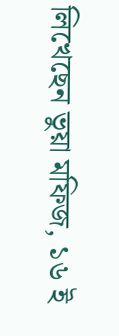লিখেছেন ভুয়া মফিজ, ১৬ ই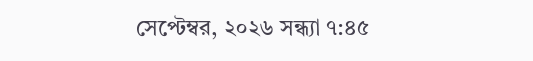সেপ্টেম্বর, ২০২৬ সন্ধ্যা ৭:৪৫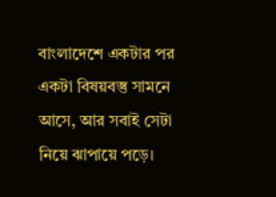বাংলাদেশে একটার পর একটা বিষয়বস্তু সামনে আসে, আর সবাই সেটা নিয়ে ঝাপায়ে পড়ে।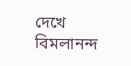দেখে বিমলানন্দ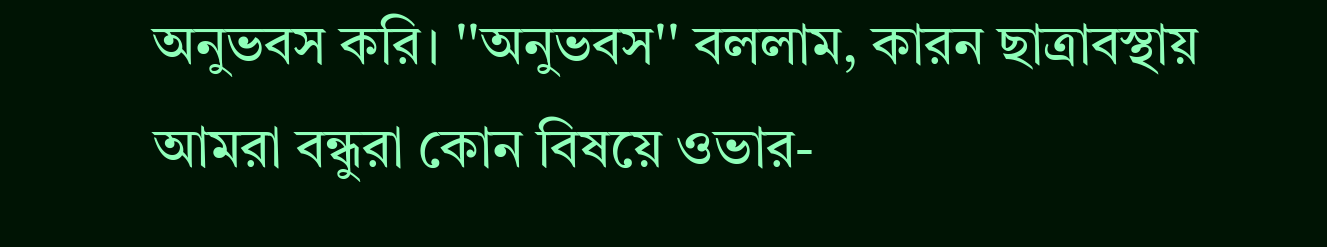অনুভবস করি। ''অনুভবস'' বললাম, কারন ছাত্রাবস্থায় আমরা বন্ধুরা কোন বিষয়ে ওভার-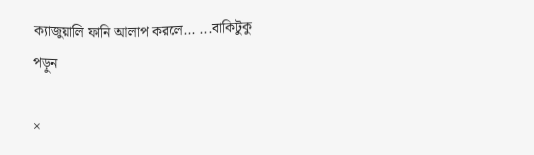ক্যাজুয়ালি ফানি আলাপ করলে... ...বাকিটুকু পড়ুন

×